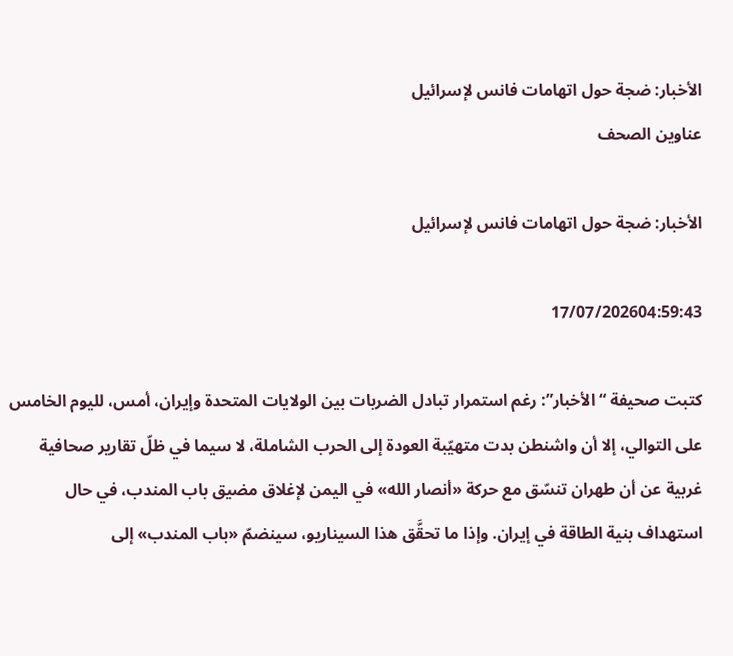الأخبار: ضجة حول اتهامات فانس لإسرائيل
عناوين الصحف

الأخبار: ضجة حول اتهامات فانس لإسرائيل

17/07/202604:59:43

كتبت صحيفة “الأخبار”: رغم استمرار تبادل الضربات بين الولايات المتحدة وإيران، أمس، لليوم الخامس على التوالي، إلا أن واشنطن بدت متهيّبة العودة إلى الحرب الشاملة، لا سيما في ظلّ تقارير صحافية غربية عن أن طهران تنسّق مع حركة «أنصار الله» في اليمن لإغلاق مضيق باب المندب، في حال استهداف بنية الطاقة في إيران. وإذا ما تحقَّق هذا السيناريو، سينضمّ «باب المندب» إلى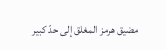مضيق هرمز المغلق إلى حدّ كبير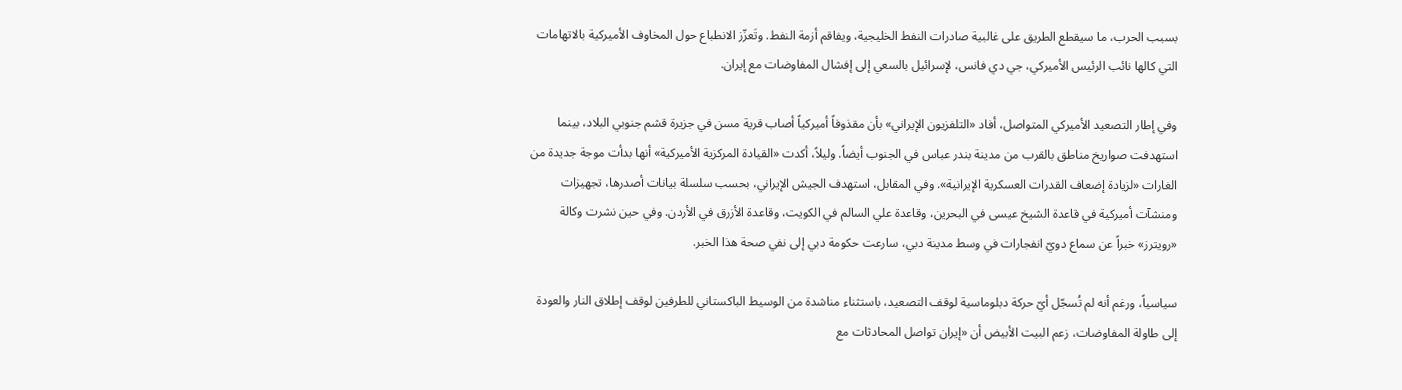بسبب الحرب، ما سيقطع الطريق على غالبية صادرات النفط الخليجية، ويفاقم أزمة النفط. وتَعزّز الانطباع حول المخاوف الأميركية بالاتهامات التي كالها نائب الرئيس الأميركي، جي دي فانس، لإسرائيل بالسعي إلى إفشال المفاوضات مع إيران.

وفي إطار التصعيد الأميركي المتواصل، أفاد «التلفزيون الإيراني» بأن مقذوفاً أميركياً أصاب قرية مسن في جزيرة قشم جنوبي البلاد، بينما استهدفت صواريخ مناطق بالقرب من مدينة بندر عباس في الجنوب أيضاً. وليلاً، أكدت «القيادة المركزية الأميركية» أنها بدأت موجة جديدة من الغارات «لزيادة إضعاف القدرات العسكرية الإيرانية». وفي المقابل، استهدف الجيش الإيراني، بحسب سلسلة بيانات أصدرها، تجهيزات ومنشآت أميركية في قاعدة الشيخ عيسى في البحرين، وقاعدة علي السالم في الكويت، وقاعدة الأزرق في الأردن. وفي حين نشرت وكالة «رويترز» خبراً عن سماع دويّ انفجارات في وسط مدينة دبي، سارعت حكومة دبي إلى نفي صحة هذا الخبر.

سياسياً، ورغم أنه لم تُسجّل أيّ حركة دبلوماسية لوقف التصعيد، باستثناء مناشدة من الوسيط الباكستاني للطرفين لوقف إطلاق النار والعودة إلى طاولة المفاوضات، زعم البيت الأبيض أن «إيران تواصل المحادثات مع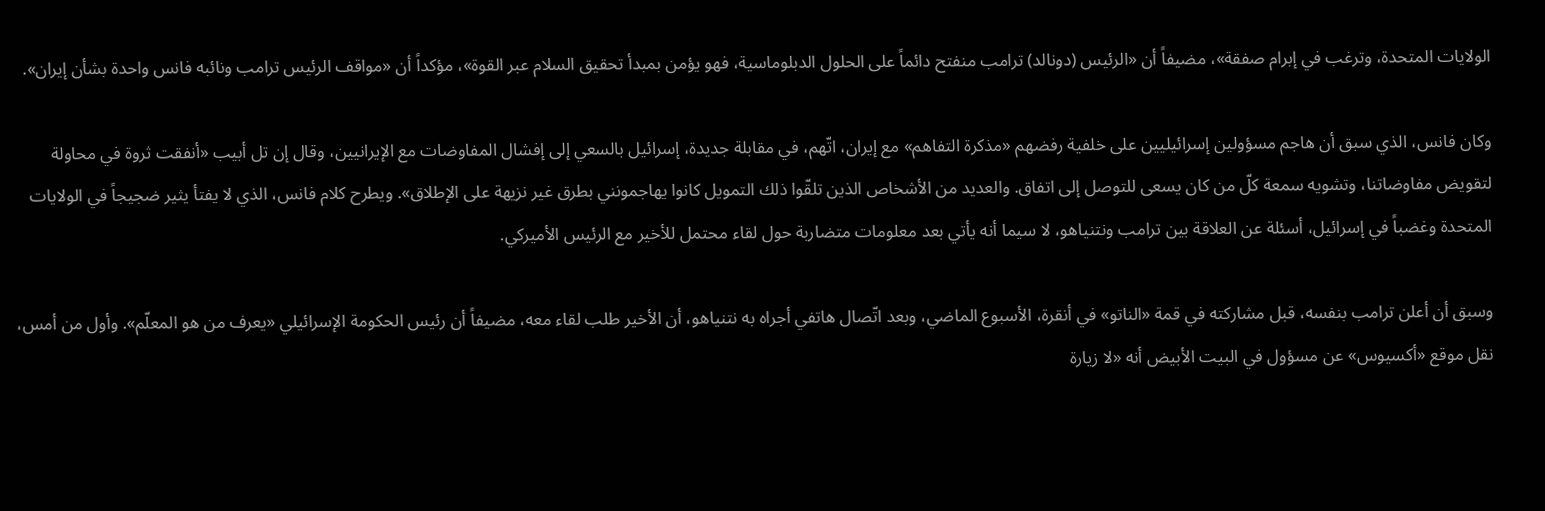الولايات المتحدة، وترغب في إبرام صفقة»، مضيفاً أن «الرئيس (دونالد) ترامب منفتح دائماً على الحلول الدبلوماسية، فهو يؤمن بمبدأ تحقيق السلام عبر القوة»، مؤكداً أن «مواقف الرئيس ترامب ونائبه فانس واحدة بشأن إيران».

وكان فانس، الذي سبق أن هاجم مسؤولين إسرائيليين على خلفية رفضهم «مذكرة التفاهم» مع إيران، اتّهم، في مقابلة جديدة، إسرائيل بالسعي إلى إفشال المفاوضات مع الإيرانيين، وقال إن تل أبيب «أنفقت ثروة في محاولة لتقويض مفاوضاتنا، وتشويه سمعة كلّ من كان يسعى للتوصل إلى اتفاق. والعديد من الأشخاص الذين تلقّوا ذلك التمويل كانوا يهاجمونني بطرق غير نزيهة على الإطلاق». ويطرح كلام فانس، الذي لا يفتأ يثير ضجيجاً في الولايات المتحدة وغضباً في إسرائيل، أسئلة عن العلاقة بين ترامب ونتنياهو، لا سيما أنه يأتي بعد معلومات متضاربة حول لقاء محتمل للأخير مع الرئيس الأميركي.

وسبق أن أعلن ترامب بنفسه، قبل مشاركته في قمة «الناتو» في أنقرة، الأسبوع الماضي، وبعد اتّصال هاتفي أجراه به نتنياهو، أن الأخير طلب لقاء معه، مضيفاً أن رئيس الحكومة الإسرائيلي «يعرف من هو المعلّم». وأول من أمس، نقل موقع «أكسيوس» عن مسؤول في البيت الأبيض أنه «لا زيارة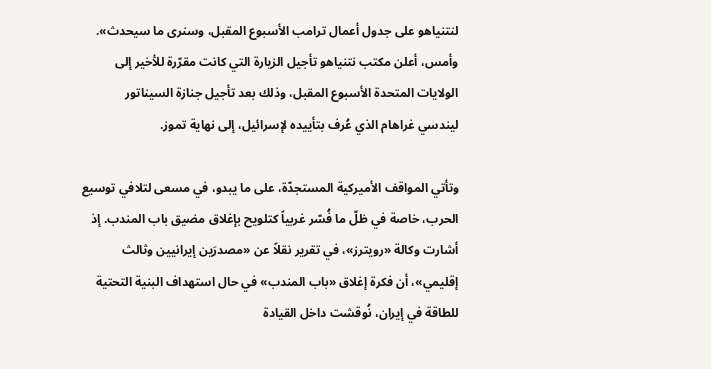لنتنياهو على جدول أعمال ترامب الأسبوع المقبل، وسنرى ما سيحدث». وأمس، أعلن مكتب نتنياهو تأجيل الزيارة التي كانت مقرّرة للأخير إلى الولايات المتحدة الأسبوع المقبل، وذلك بعد تأجيل جنازة السيناتور ليندسي غراهام الذي عُرف بتأييده لإسرائيل، إلى نهاية تموز.

وتأتي المواقف الأميركية المستجدّة، على ما يبدو، في مسعى لتلافي توسيع الحرب، خاصة في ظلّ ما فُسّر غربياً كتلويح بإغلاق مضيق باب المندب. إذ أشارت وكالة «رويترز»، في تقرير نقلاً عن «مصدرَين إيرانيين وثالث إقليمي»، أن فكرة إغلاق «باب المندب» في حال استهداف البنية التحتية للطاقة في إيران، نُوقشت داخل القيادة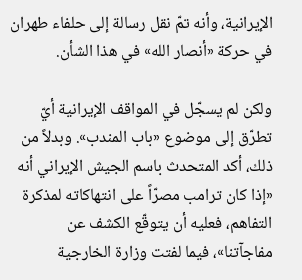الإيرانية، وأنه تمّ نقل رسالة إلى حلفاء طهران في حركة «أنصار الله» في هذا الشأن.

ولكن لم يسجّل في المواقف الإيرانية أيّ تطرّق إلى موضوع «باب المندب». وبدلاً من ذلك، أكد المتحدث باسم الجيش الإيراني أنه «إذا كان ترامب مصرّاً على انتهاكاته لمذكرة التفاهم، فعليه أن يتوقّع الكشف عن مفاجآتنا»، فيما لفتت وزارة الخارجية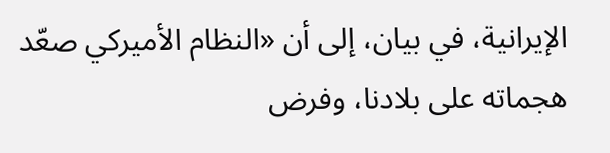الإيرانية، في بيان، إلى أن «النظام الأميركي صعّد هجماته على بلادنا، وفرض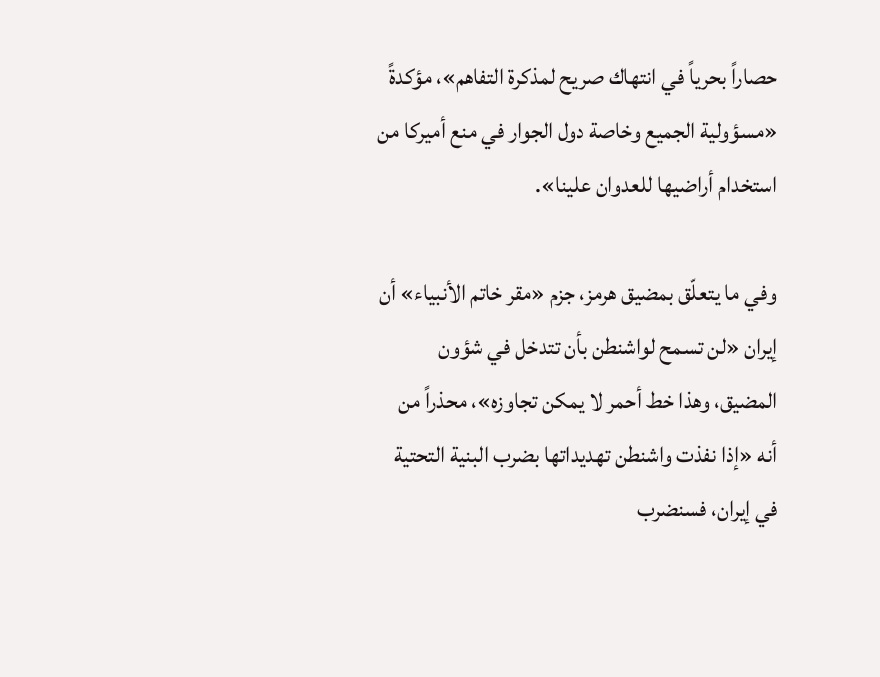حصاراً بحرياً في انتهاك صريح لمذكرة التفاهم»، مؤكدةً «مسؤولية الجميع وخاصة دول الجوار في منع أميركا من استخدام أراضيها للعدوان علينا».

وفي ما يتعلّق بمضيق هرمز، جزم «مقر خاتم الأنبياء» أن إيران «لن تسمح لواشنطن بأن تتدخل في شؤون المضيق، وهذا خط أحمر لا يمكن تجاوزه»، محذراً من أنه «إذا نفذت واشنطن تهديداتها بضرب البنية التحتية في إيران، فسنضرب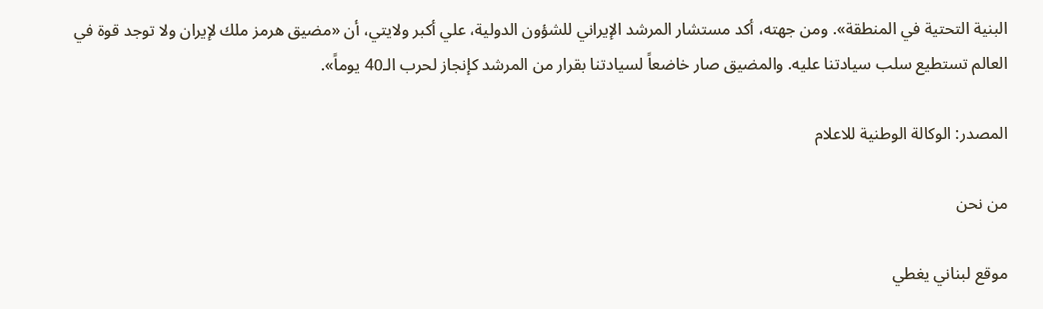البنية التحتية في المنطقة». ومن جهته، أكد مستشار المرشد الإيراني للشؤون الدولية، علي أكبر ولايتي، أن «مضيق هرمز ملك لإيران ولا توجد قوة في العالم تستطيع سلب سيادتنا عليه. والمضيق صار خاضعاً لسيادتنا بقرار من المرشد كإنجاز لحرب الـ40 يوماً».

المصدر: الوكالة الوطنية للاعلام

من نحن

موقع لبناني يغطي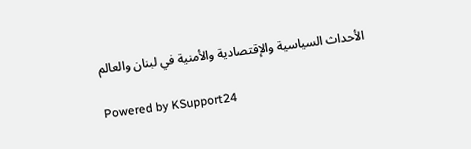الأحداث السياسية والإقتصادية والأمنية في لبنان والعالم

Powered by KSupport24